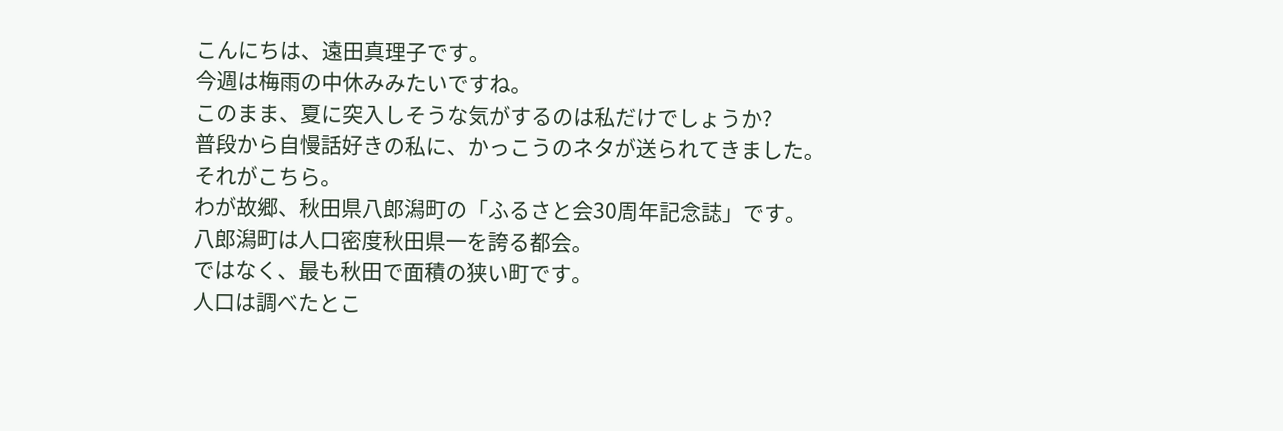こんにちは、遠田真理子です。
今週は梅雨の中休みみたいですね。
このまま、夏に突入しそうな気がするのは私だけでしょうか?
普段から自慢話好きの私に、かっこうのネタが送られてきました。
それがこちら。
わが故郷、秋田県八郎潟町の「ふるさと会30周年記念誌」です。
八郎潟町は人口密度秋田県一を誇る都会。
ではなく、最も秋田で面積の狭い町です。
人口は調べたとこ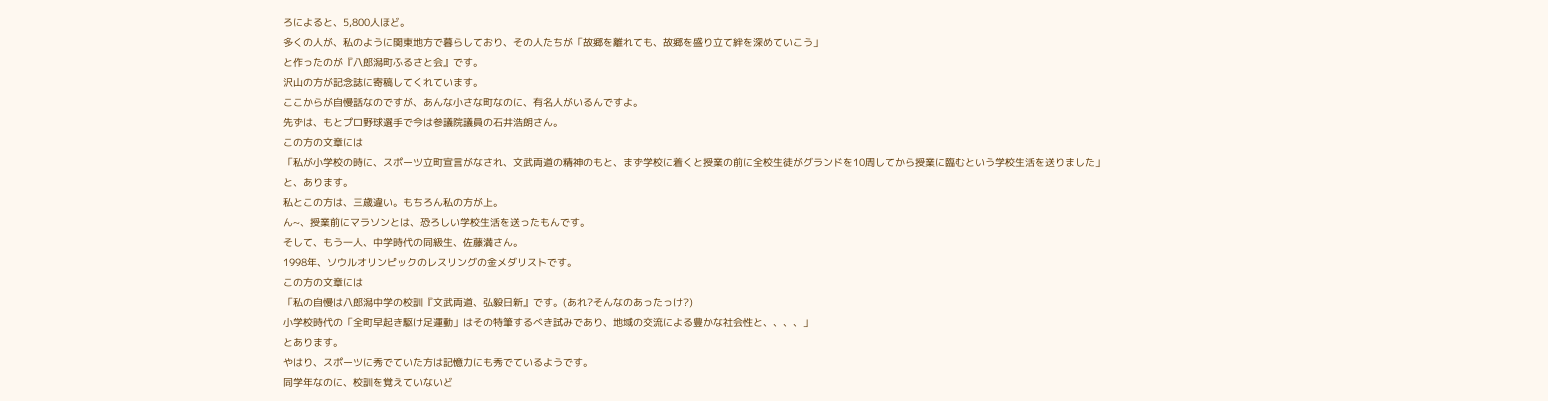ろによると、5,800人ほど。
多くの人が、私のように関東地方で暮らしており、その人たちが「故郷を離れても、故郷を盛り立て絆を深めていこう」
と作ったのが『八郎潟町ふるさと会』です。
沢山の方が記念誌に寄稿してくれています。
ここからが自慢話なのですが、あんな小さな町なのに、有名人がいるんですよ。
先ずは、もとプロ野球選手で今は参議院議員の石井浩朗さん。
この方の文章には
「私が小学校の時に、スポーツ立町宣言がなされ、文武両道の精神のもと、まず学校に着くと授業の前に全校生徒がグランドを10周してから授業に臨むという学校生活を送りました」
と、あります。
私とこの方は、三歳違い。もちろん私の方が上。
ん~、授業前にマラソンとは、恐ろしい学校生活を送ったもんです。
そして、もう一人、中学時代の同級生、佐藤満さん。
1998年、ソウルオリンピックのレスリングの金メダリストです。
この方の文章には
「私の自慢は八郎潟中学の校訓『文武両道、弘毅日新』です。(あれ?そんなのあったっけ?)
小学校時代の「全町早起き駆け足運動」はその特筆するべき試みであり、地域の交流による豊かな社会性と、、、、」
とあります。
やはり、スポーツに秀でていた方は記憶力にも秀でているようです。
同学年なのに、校訓を覚えていないど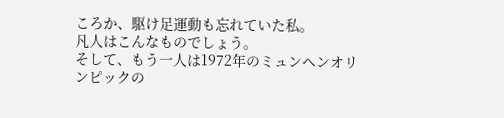ころか、駆け足運動も忘れていた私。
凡人はこんなものでしょう。
そして、もう一人は1972年のミュンヘンオリンピックの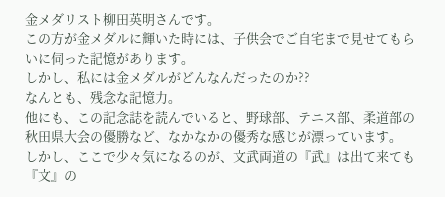金メダリスト柳田英明さんです。
この方が金メダルに輝いた時には、子供会でご自宅まで見せてもらいに伺った記憶があります。
しかし、私には金メダルがどんなんだったのか??
なんとも、残念な記憶力。
他にも、この記念誌を読んでいると、野球部、テニス部、柔道部の秋田県大会の優勝など、なかなかの優秀な感じが漂っています。
しかし、ここで少々気になるのが、文武両道の『武』は出て来ても『文』の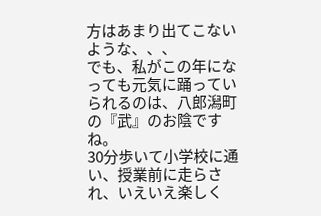方はあまり出てこないような、、、
でも、私がこの年になっても元気に踊っていられるのは、八郎潟町の『武』のお陰ですね。
30分歩いて小学校に通い、授業前に走らされ、いえいえ楽しく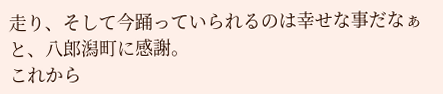走り、そして今踊っていられるのは幸せな事だなぁと、八郎潟町に感謝。
これから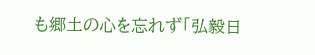も郷土の心を忘れず「弘毅日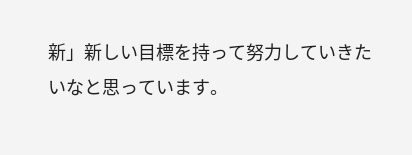新」新しい目標を持って努力していきたいなと思っています。